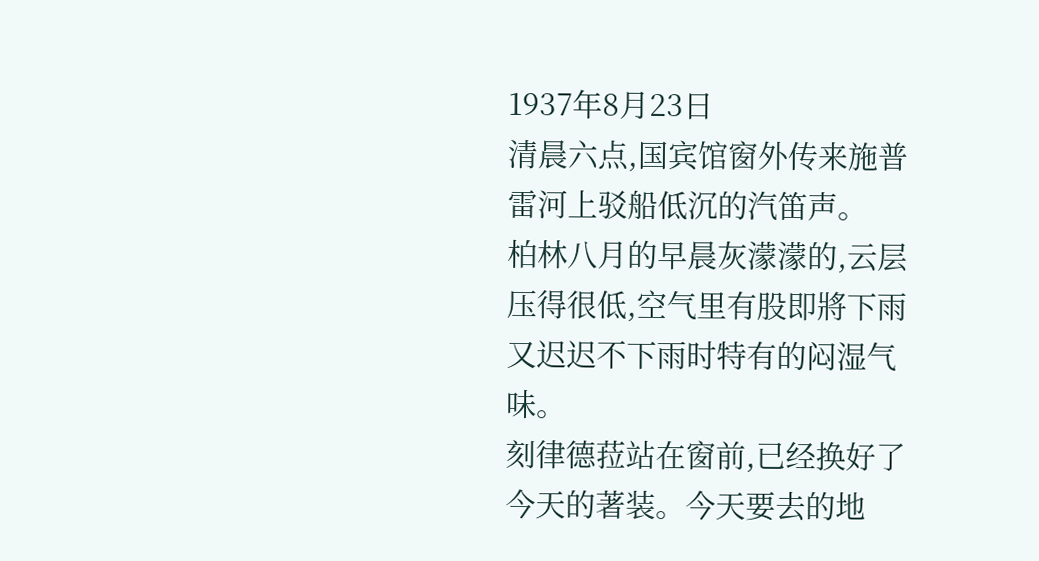1937年8月23日
清晨六点,国宾馆窗外传来施普雷河上驳船低沉的汽笛声。
柏林八月的早晨灰濛濛的,云层压得很低,空气里有股即將下雨又迟迟不下雨时特有的闷湿气味。
刻律德菈站在窗前,已经换好了今天的著装。今天要去的地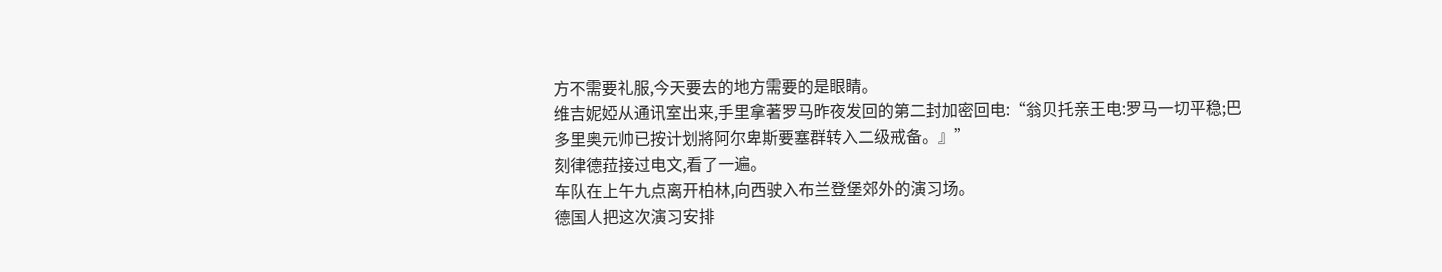方不需要礼服,今天要去的地方需要的是眼睛。
维吉妮婭从通讯室出来,手里拿著罗马昨夜发回的第二封加密回电:“翁贝托亲王电:罗马一切平稳;巴多里奥元帅已按计划將阿尔卑斯要塞群转入二级戒备。』”
刻律德菈接过电文,看了一遍。
车队在上午九点离开柏林,向西驶入布兰登堡郊外的演习场。
德国人把这次演习安排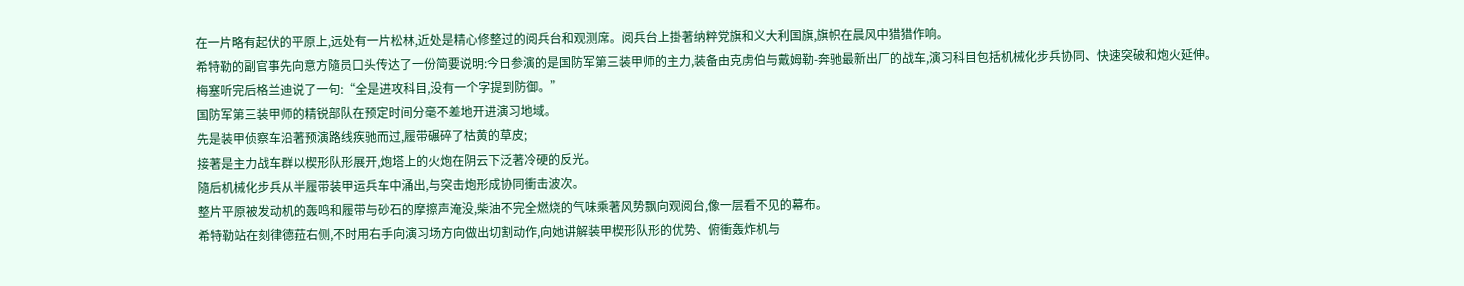在一片略有起伏的平原上,远处有一片松林,近处是精心修整过的阅兵台和观测席。阅兵台上掛著纳粹党旗和义大利国旗,旗帜在晨风中猎猎作响。
希特勒的副官事先向意方隨员口头传达了一份简要说明:今日参演的是国防军第三装甲师的主力,装备由克虏伯与戴姆勒-奔驰最新出厂的战车,演习科目包括机械化步兵协同、快速突破和炮火延伸。
梅塞听完后格兰迪说了一句:“全是进攻科目,没有一个字提到防御。”
国防军第三装甲师的精锐部队在预定时间分毫不差地开进演习地域。
先是装甲侦察车沿著预演路线疾驰而过,履带碾碎了枯黄的草皮;
接著是主力战车群以楔形队形展开,炮塔上的火炮在阴云下泛著冷硬的反光。
隨后机械化步兵从半履带装甲运兵车中涌出,与突击炮形成协同衝击波次。
整片平原被发动机的轰鸣和履带与砂石的摩擦声淹没,柴油不完全燃烧的气味乘著风势飘向观阅台,像一层看不见的幕布。
希特勒站在刻律德菈右侧,不时用右手向演习场方向做出切割动作,向她讲解装甲楔形队形的优势、俯衝轰炸机与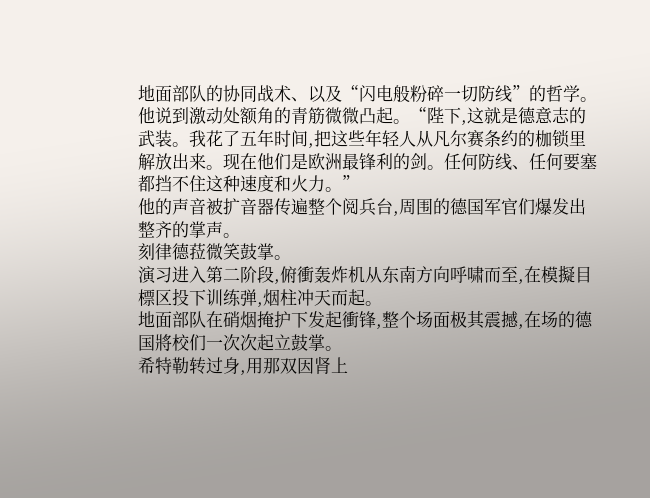地面部队的协同战术、以及“闪电般粉碎一切防线”的哲学。
他说到激动处额角的青筋微微凸起。“陛下,这就是德意志的武装。我花了五年时间,把这些年轻人从凡尔赛条约的枷锁里解放出来。现在他们是欧洲最锋利的剑。任何防线、任何要塞都挡不住这种速度和火力。”
他的声音被扩音器传遍整个阅兵台,周围的德国军官们爆发出整齐的掌声。
刻律德菈微笑鼓掌。
演习进入第二阶段,俯衝轰炸机从东南方向呼啸而至,在模擬目標区投下训练弹,烟柱冲天而起。
地面部队在硝烟掩护下发起衝锋,整个场面极其震撼,在场的德国將校们一次次起立鼓掌。
希特勒转过身,用那双因肾上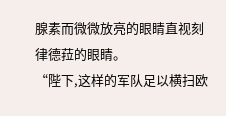腺素而微微放亮的眼睛直视刻律德菈的眼睛。
“陛下,这样的军队足以横扫欧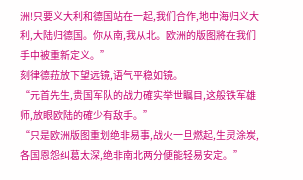洲!只要义大利和德国站在一起,我们合作,地中海归义大利,大陆归德国。你从南,我从北。欧洲的版图將在我们手中被重新定义。”
刻律德菈放下望远镜,语气平稳如镜。
“元首先生,贵国军队的战力確实举世瞩目,这般铁军雄师,放眼欧陆的確少有敌手。”
“只是欧洲版图重划绝非易事,战火一旦燃起,生灵涂炭,各国恩怨纠葛太深,绝非南北两分便能轻易安定。”